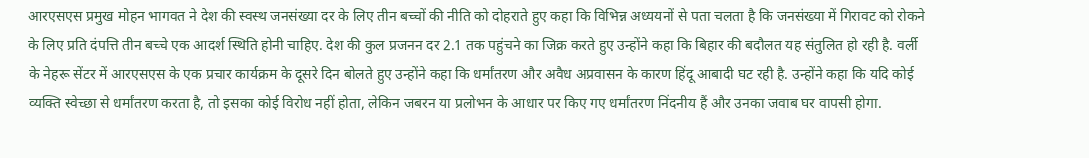आरएसएस प्रमुख मोहन भागवत ने देश की स्वस्थ जनसंख्या दर के लिए तीन बच्चों की नीति को दोहराते हुए कहा कि विभिन्न अध्ययनों से पता चलता है कि जनसंख्या में गिरावट को रोकने के लिए प्रति दंपत्ति तीन बच्चे एक आदर्श स्थिति होनी चाहिए. देश की कुल प्रजनन दर 2.1 तक पहुंचने का जिक्र करते हुए उन्होंने कहा कि बिहार की बदौलत यह संतुलित हो रही है. वर्ली के नेहरू सेंटर में आरएसएस के एक प्रचार कार्यक्रम के दूसरे दिन बोलते हुए उन्होंने कहा कि धर्मांतरण और अवैध अप्रवासन के कारण हिंदू आबादी घट रही है. उन्होंने कहा कि यदि कोई व्यक्ति स्वेच्छा से धर्मांतरण करता है, तो इसका कोई विरोध नहीं होता, लेकिन जबरन या प्रलोभन के आधार पर किए गए धर्मांतरण निंदनीय हैं और उनका जवाब घर वापसी होगा.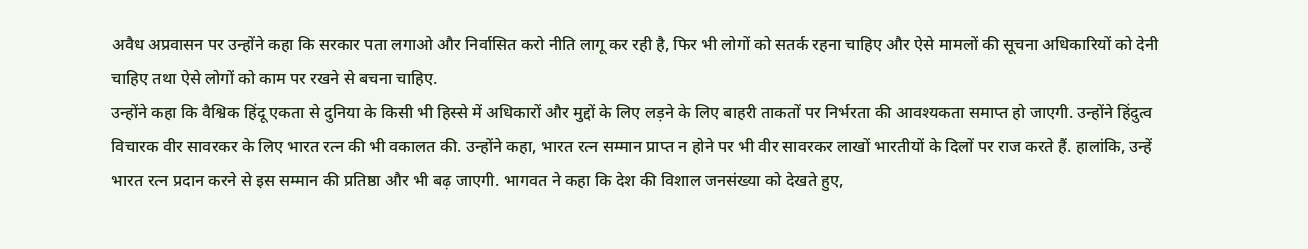अवैध अप्रवासन पर उन्होंने कहा कि सरकार पता लगाओ और निर्वासित करो नीति लागू कर रही है, फिर भी लोगों को सतर्क रहना चाहिए और ऐसे मामलों की सूचना अधिकारियों को देनी चाहिए तथा ऐसे लोगों को काम पर रखने से बचना चाहिए.
उन्होंने कहा कि वैश्विक हिंदू एकता से दुनिया के किसी भी हिस्से में अधिकारों और मुद्दों के लिए लड़ने के लिए बाहरी ताकतों पर निर्भरता की आवश्यकता समाप्त हो जाएगी. उन्होंने हिंदुत्व विचारक वीर सावरकर के लिए भारत रत्न की भी वकालत की. उन्होंने कहा, भारत रत्न सम्मान प्राप्त न होने पर भी वीर सावरकर लाखों भारतीयों के दिलों पर राज करते हैं. हालांकि, उन्हें भारत रत्न प्रदान करने से इस सम्मान की प्रतिष्ठा और भी बढ़ जाएगी. भागवत ने कहा कि देश की विशाल जनसंख्या को देखते हुए,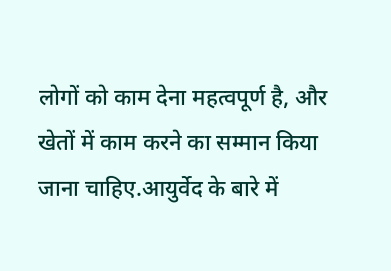लोगों को काम देना महत्वपूर्ण है, और खेतों में काम करने का सम्मान किया जाना चाहिए.आयुर्वेद के बारे में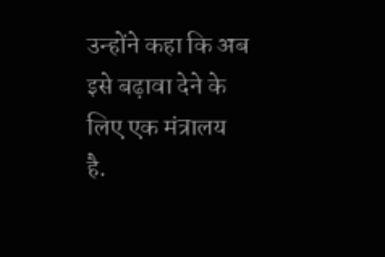उन्होंने कहा कि अब इसे बढ़ावा देने के लिए एक मंत्रालय है.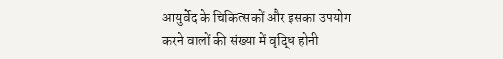आयुर्वेद के चिकित्सकों और इसका उपयोग करने वालों की संख्या में वृद्धि होनी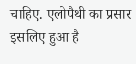चाहिए. एलोपैथी का प्रसार इसलिए हुआ है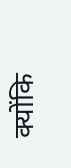क्योंकि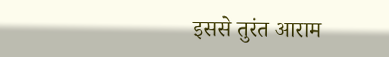इससे तुरंत आराम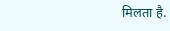मिलता है.